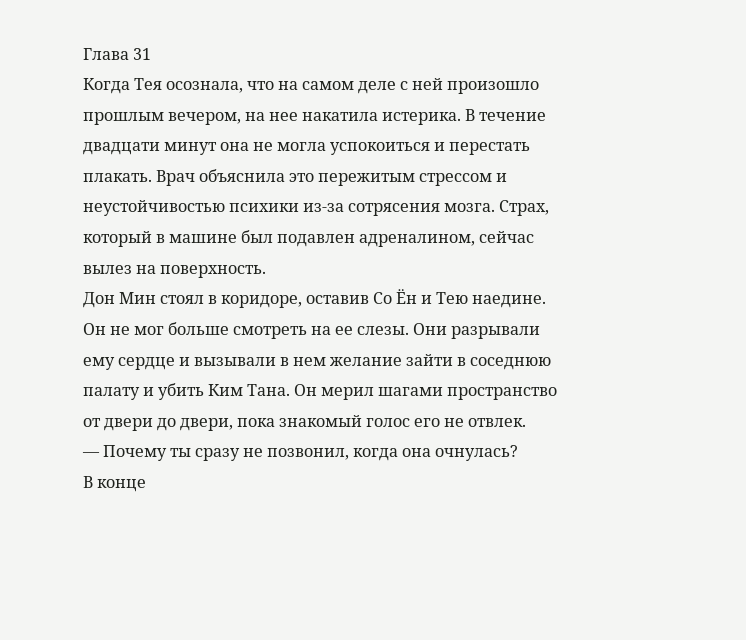Глава 31
Когда Тея осознала, что на самом деле с ней произошло прошлым вечером, на нее накатила истерика. В течение двадцати минут она не могла успокоиться и перестать плакать. Врач объяснила это пережитым стрессом и неустойчивостью психики из-за сотрясения мозга. Страх, который в машине был подавлен адреналином, сейчас вылез на поверхность.
Дон Мин стоял в коридоре, оставив Со Ён и Тею наедине. Он не мог больше смотреть на ее слезы. Они разрывали ему сердце и вызывали в нем желание зайти в соседнюю палату и убить Ким Тана. Он мерил шагами пространство от двери до двери, пока знакомый голос его не отвлек.
— Почему ты сразу не позвонил, когда она очнулась?
В конце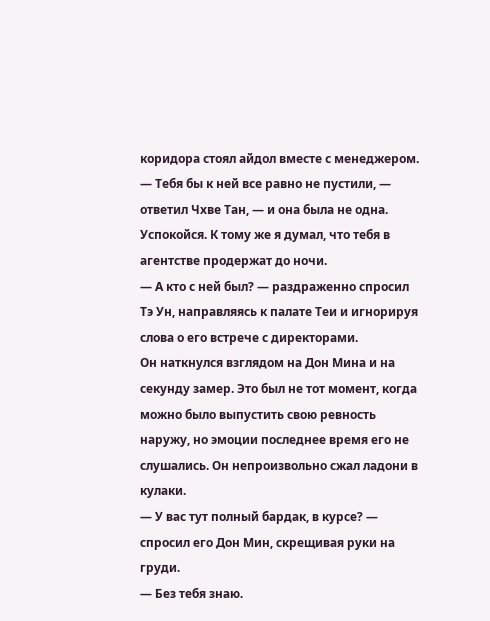коридора стоял айдол вместе с менеджером.
— Тебя бы к ней все равно не пустили, — ответил Чхве Тан, — и она была не одна. Успокойся. К тому же я думал, что тебя в агентстве продержат до ночи.
— А кто с ней был? — раздраженно спросил Тэ Ун, направляясь к палате Теи и игнорируя слова о его встрече с директорами.
Он наткнулся взглядом на Дон Мина и на секунду замер. Это был не тот момент, когда можно было выпустить свою ревность наружу, но эмоции последнее время его не слушались. Он непроизвольно сжал ладони в кулаки.
— У вас тут полный бардак, в курсе? — спросил его Дон Мин, скрещивая руки на груди.
— Без тебя знаю.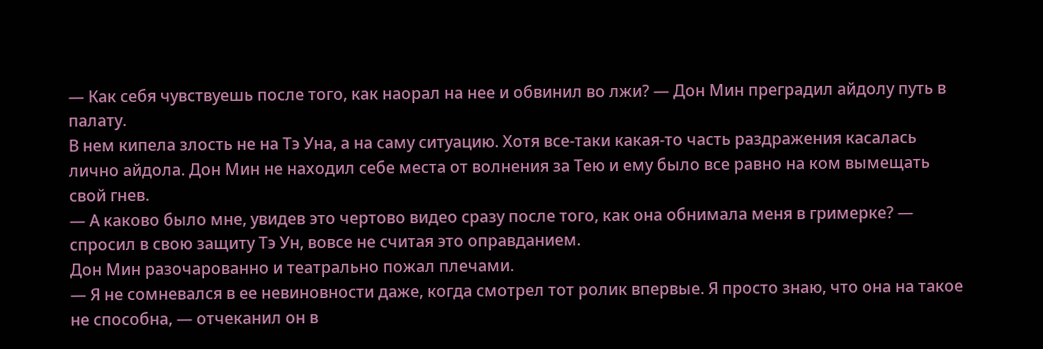— Как себя чувствуешь после того, как наорал на нее и обвинил во лжи? — Дон Мин преградил айдолу путь в палату.
В нем кипела злость не на Тэ Уна, а на саму ситуацию. Хотя все-таки какая-то часть раздражения касалась лично айдола. Дон Мин не находил себе места от волнения за Тею и ему было все равно на ком вымещать свой гнев.
— А каково было мне, увидев это чертово видео сразу после того, как она обнимала меня в гримерке? — спросил в свою защиту Тэ Ун, вовсе не считая это оправданием.
Дон Мин разочарованно и театрально пожал плечами.
— Я не сомневался в ее невиновности даже, когда смотрел тот ролик впервые. Я просто знаю, что она на такое не способна, — отчеканил он в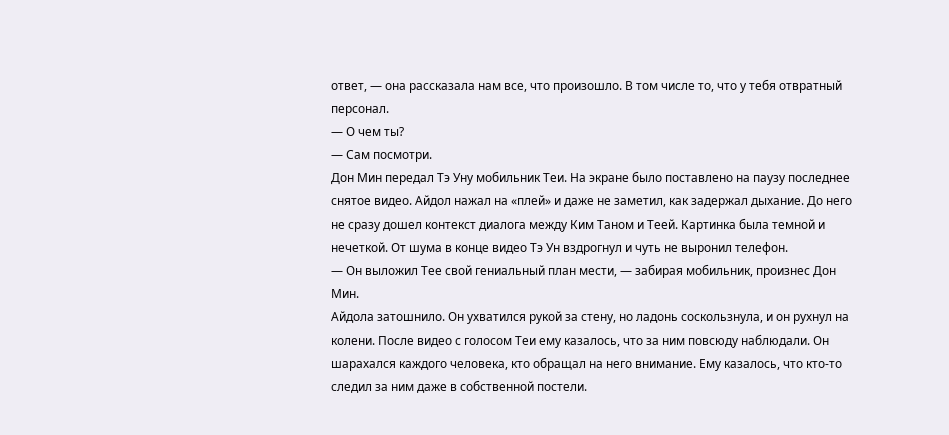ответ, — она рассказала нам все, что произошло. В том числе то, что у тебя отвратный персонал.
— О чем ты?
— Сам посмотри.
Дон Мин передал Тэ Уну мобильник Теи. На экране было поставлено на паузу последнее снятое видео. Айдол нажал на «плей» и даже не заметил, как задержал дыхание. До него не сразу дошел контекст диалога между Ким Таном и Теей. Картинка была темной и нечеткой. От шума в конце видео Тэ Ун вздрогнул и чуть не выронил телефон.
— Он выложил Тее свой гениальный план мести, — забирая мобильник, произнес Дон Мин.
Айдола затошнило. Он ухватился рукой за стену, но ладонь соскользнула, и он рухнул на колени. После видео с голосом Теи ему казалось, что за ним повсюду наблюдали. Он шарахался каждого человека, кто обращал на него внимание. Ему казалось, что кто-то следил за ним даже в собственной постели.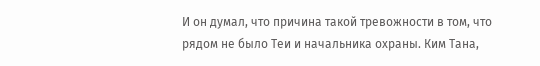И он думал, что причина такой тревожности в том, что рядом не было Теи и начальника охраны. Ким Тана,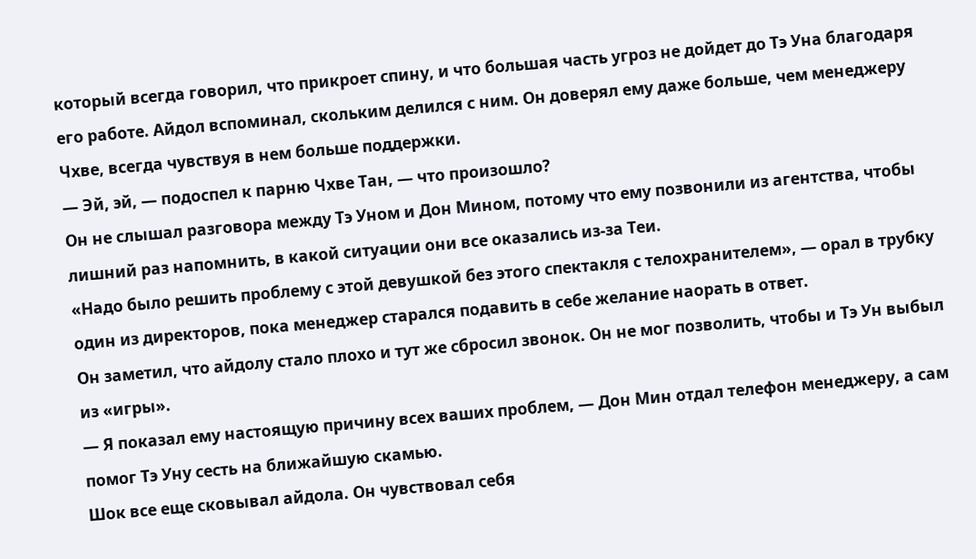который всегда говорил, что прикроет спину, и что большая часть угроз не дойдет до Тэ Уна благодаря его работе. Айдол вспоминал, скольким делился с ним. Он доверял ему даже больше, чем менеджеру Чхве, всегда чувствуя в нем больше поддержки.
— Эй, эй, — подоспел к парню Чхве Тан, — что произошло?
Он не слышал разговора между Тэ Уном и Дон Мином, потому что ему позвонили из агентства, чтобы лишний раз напомнить, в какой ситуации они все оказались из-за Теи.
«Надо было решить проблему с этой девушкой без этого спектакля с телохранителем», — орал в трубку один из директоров, пока менеджер старался подавить в себе желание наорать в ответ.
Он заметил, что айдолу стало плохо и тут же сбросил звонок. Он не мог позволить, чтобы и Тэ Ун выбыл из «игры».
— Я показал ему настоящую причину всех ваших проблем, — Дон Мин отдал телефон менеджеру, а сам помог Тэ Уну сесть на ближайшую скамью.
Шок все еще сковывал айдола. Он чувствовал себя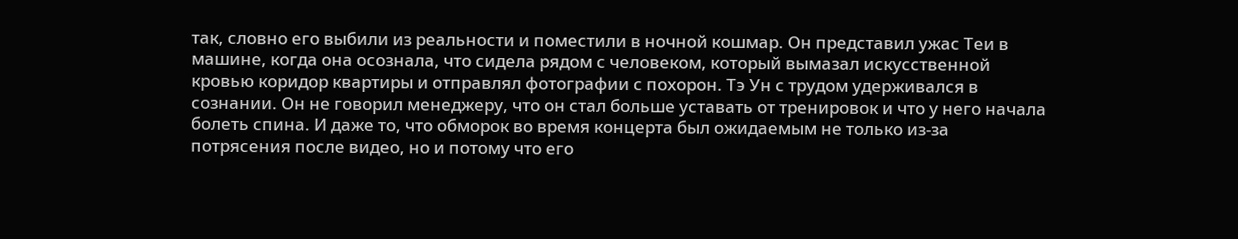так, словно его выбили из реальности и поместили в ночной кошмар. Он представил ужас Теи в машине, когда она осознала, что сидела рядом с человеком, который вымазал искусственной кровью коридор квартиры и отправлял фотографии с похорон. Тэ Ун с трудом удерживался в сознании. Он не говорил менеджеру, что он стал больше уставать от тренировок и что у него начала болеть спина. И даже то, что обморок во время концерта был ожидаемым не только из-за потрясения после видео, но и потому что его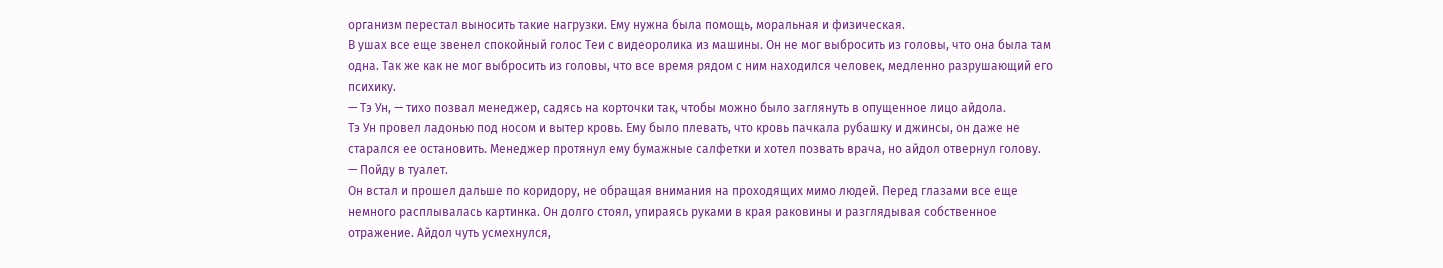организм перестал выносить такие нагрузки. Ему нужна была помощь, моральная и физическая.
В ушах все еще звенел спокойный голос Теи с видеоролика из машины. Он не мог выбросить из головы, что она была там одна. Так же как не мог выбросить из головы, что все время рядом с ним находился человек, медленно разрушающий его психику.
— Тэ Ун, — тихо позвал менеджер, садясь на корточки так, чтобы можно было заглянуть в опущенное лицо айдола.
Тэ Ун провел ладонью под носом и вытер кровь. Ему было плевать, что кровь пачкала рубашку и джинсы, он даже не старался ее остановить. Менеджер протянул ему бумажные салфетки и хотел позвать врача, но айдол отвернул голову.
— Пойду в туалет.
Он встал и прошел дальше по коридору, не обращая внимания на проходящих мимо людей. Перед глазами все еще немного расплывалась картинка. Он долго стоял, упираясь руками в края раковины и разглядывая собственное отражение. Айдол чуть усмехнулся,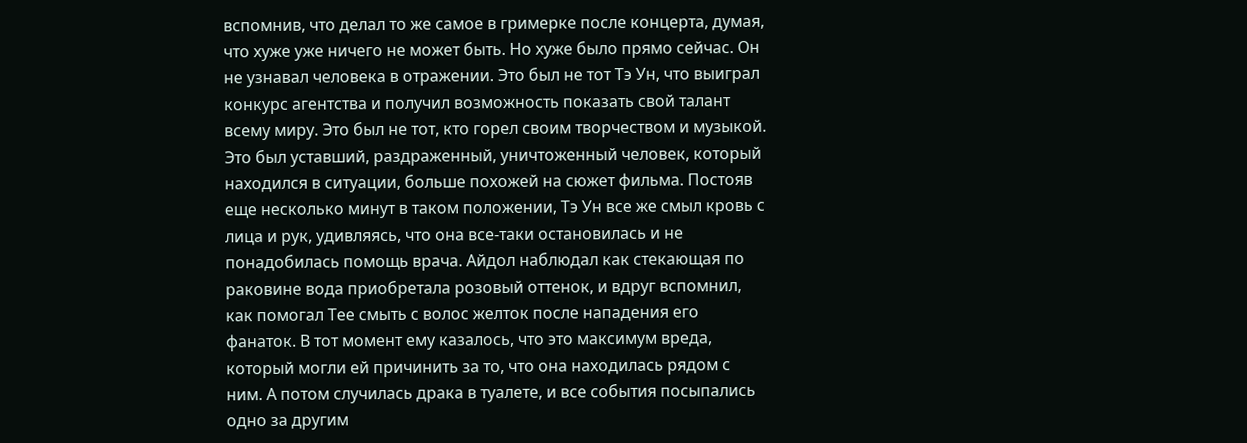вспомнив, что делал то же самое в гримерке после концерта, думая, что хуже уже ничего не может быть. Но хуже было прямо сейчас. Он не узнавал человека в отражении. Это был не тот Тэ Ун, что выиграл конкурс агентства и получил возможность показать свой талант всему миру. Это был не тот, кто горел своим творчеством и музыкой. Это был уставший, раздраженный, уничтоженный человек, который находился в ситуации, больше похожей на сюжет фильма. Постояв еще несколько минут в таком положении, Тэ Ун все же смыл кровь с лица и рук, удивляясь, что она все-таки остановилась и не понадобилась помощь врача. Айдол наблюдал как стекающая по раковине вода приобретала розовый оттенок, и вдруг вспомнил, как помогал Тее смыть с волос желток после нападения его фанаток. В тот момент ему казалось, что это максимум вреда, который могли ей причинить за то, что она находилась рядом с ним. А потом случилась драка в туалете, и все события посыпались одно за другим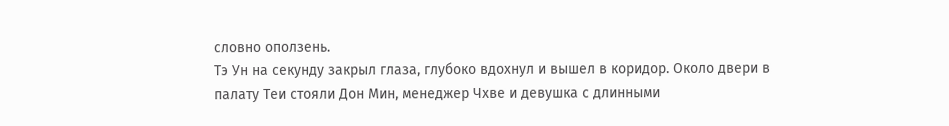словно оползень.
Тэ Ун на секунду закрыл глаза, глубоко вдохнул и вышел в коридор. Около двери в палату Теи стояли Дон Мин, менеджер Чхве и девушка с длинными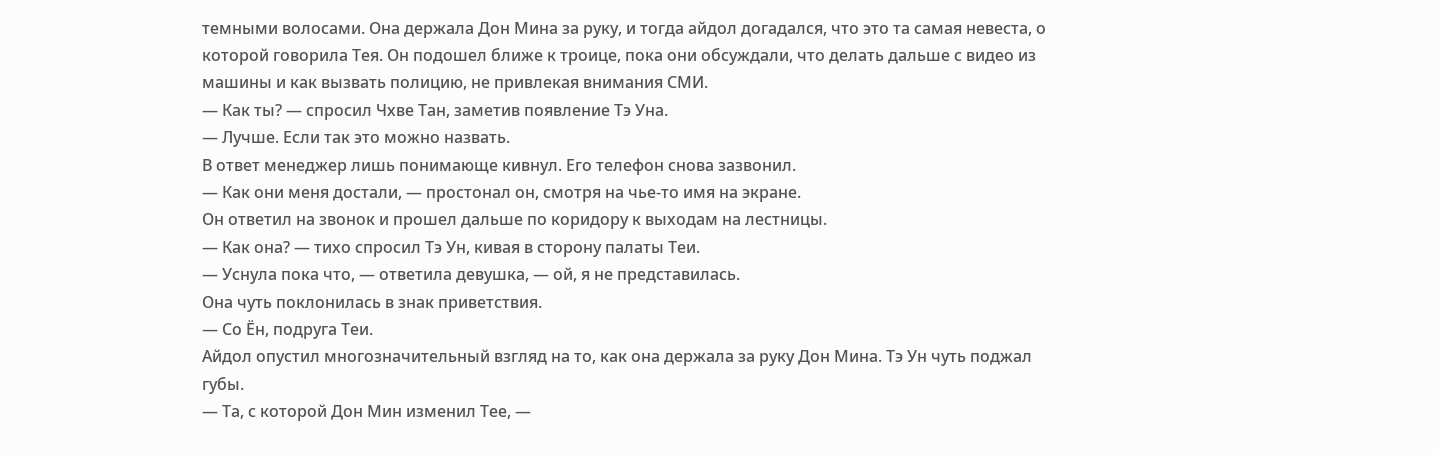темными волосами. Она держала Дон Мина за руку, и тогда айдол догадался, что это та самая невеста, о которой говорила Тея. Он подошел ближе к троице, пока они обсуждали, что делать дальше с видео из машины и как вызвать полицию, не привлекая внимания СМИ.
— Как ты? — спросил Чхве Тан, заметив появление Тэ Уна.
— Лучше. Если так это можно назвать.
В ответ менеджер лишь понимающе кивнул. Его телефон снова зазвонил.
— Как они меня достали, — простонал он, смотря на чье-то имя на экране.
Он ответил на звонок и прошел дальше по коридору к выходам на лестницы.
— Как она? — тихо спросил Тэ Ун, кивая в сторону палаты Теи.
— Уснула пока что, — ответила девушка, — ой, я не представилась.
Она чуть поклонилась в знак приветствия.
— Со Ён, подруга Теи.
Айдол опустил многозначительный взгляд на то, как она держала за руку Дон Мина. Тэ Ун чуть поджал губы.
— Та, с которой Дон Мин изменил Тее, —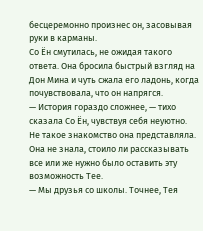бесцеремонно произнес он, засовывая руки в карманы.
Со Ён смутилась, не ожидая такого ответа. Она бросила быстрый взгляд на Дон Мина и чуть сжала его ладонь, когда почувствовала, что он напрягся.
— История гораздо сложнее, — тихо сказала Со Ён, чувствуя себя неуютно.
Не такое знакомство она представляла. Она не знала, стоило ли рассказывать все или же нужно было оставить эту возможность Тее.
— Мы друзья со школы. Точнее, Тея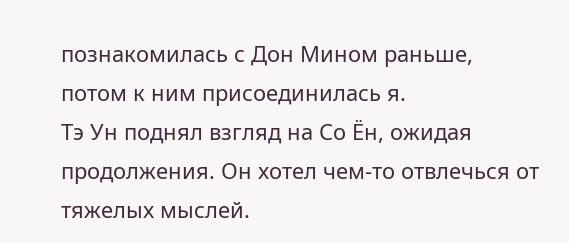познакомилась с Дон Мином раньше, потом к ним присоединилась я.
Тэ Ун поднял взгляд на Со Ён, ожидая продолжения. Он хотел чем-то отвлечься от тяжелых мыслей.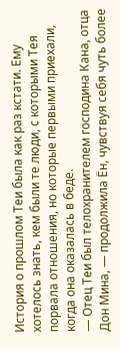История о прошлом Теи была как раз кстати. Ему хотелось знать, кем были те люди, с которыми Тея порвала отношения, но которые первыми приехали, когда она оказалась в беде.
— Отец Теи был телохранителем господина Кана, отца Дон Мина, — продолжила Ён, чувствуя себя чуть более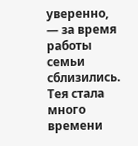уверенно, — за время работы семьи сблизились. Тея стала много времени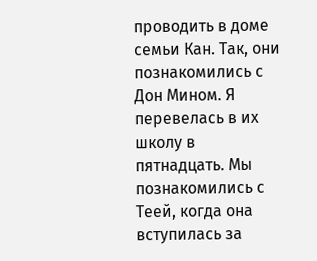проводить в доме семьи Кан. Так, они познакомились с Дон Мином. Я перевелась в их школу в пятнадцать. Мы познакомились с Теей, когда она вступилась за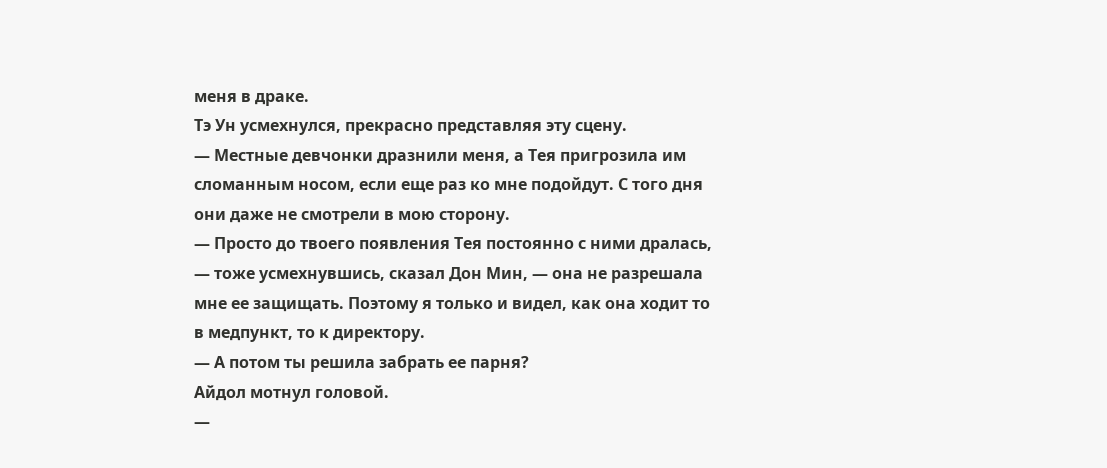меня в драке.
Тэ Ун усмехнулся, прекрасно представляя эту сцену.
— Местные девчонки дразнили меня, а Тея пригрозила им сломанным носом, если еще раз ко мне подойдут. С того дня они даже не смотрели в мою сторону.
— Просто до твоего появления Тея постоянно с ними дралась, — тоже усмехнувшись, сказал Дон Мин, — она не разрешала мне ее защищать. Поэтому я только и видел, как она ходит то в медпункт, то к директору.
— А потом ты решила забрать ее парня?
Айдол мотнул головой.
—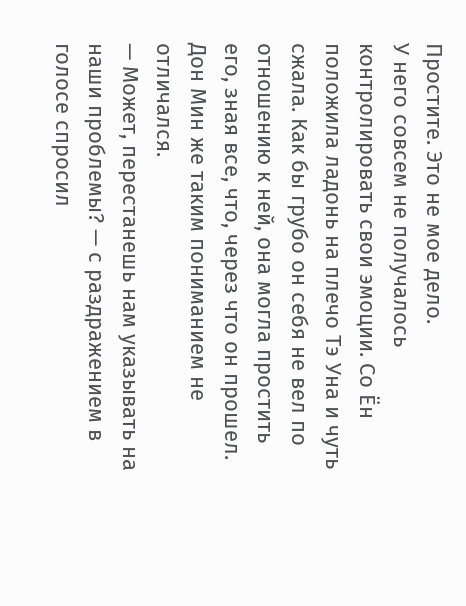Простите. Это не мое дело.
У него совсем не получалось контролировать свои эмоции. Со Ён положила ладонь на плечо Тэ Уна и чуть сжала. Как бы грубо он себя не вел по отношению к ней, она могла простить его, зная все, что, через что он прошел. Дон Мин же таким пониманием не отличался.
— Может, перестанешь нам указывать на наши проблемы? — с раздражением в голосе спросил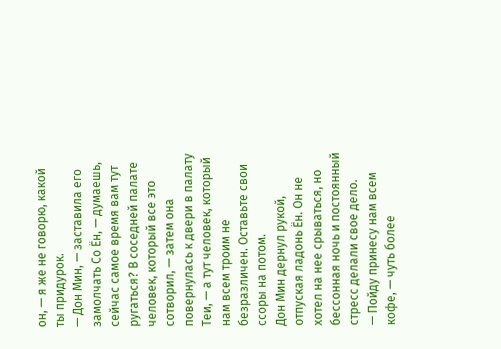он, — я же не говорю, какой ты придурок.
— Дон Мин, — заставила его замолчать Со Ён, — думаешь, сейчас самое время вам тут ругаться? В соседней палате человек, который все это сотворил, — затем она повернулась к двери в палату Теи, — а тут человек, который нам всем троим не безразличен. Оставьте свои ссоры на потом.
Дон Мин дернул рукой, отпуская ладонь Ён. Он не хотел на нее срываться, но бессонная ночь и постоянный стресс делали свое дело.
— Пойду принесу нам всем кофе, — чуть более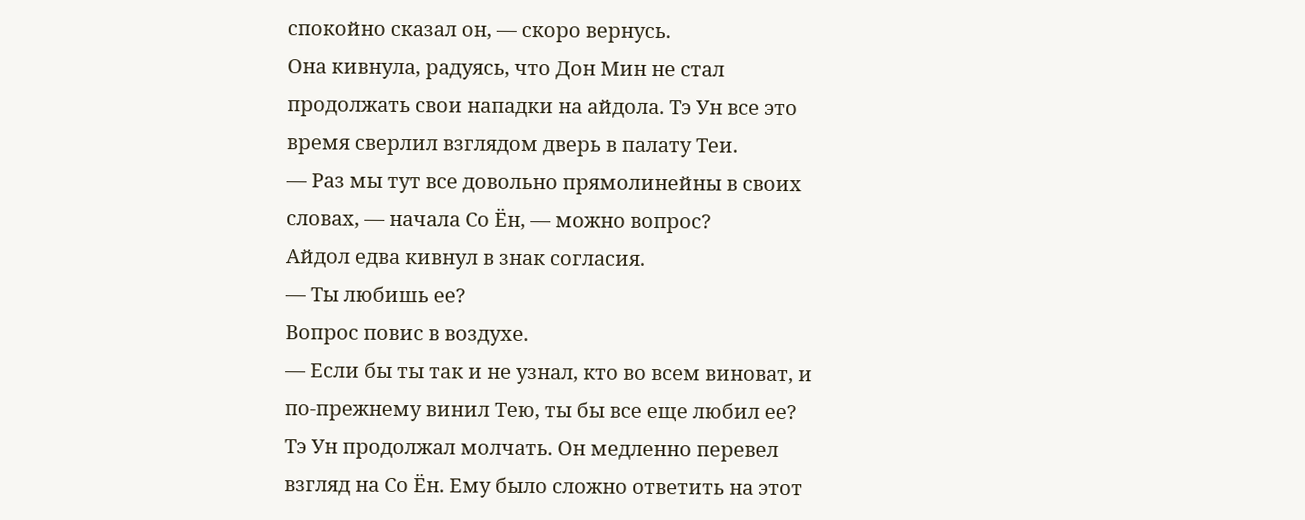спокойно сказал он, — скоро вернусь.
Она кивнула, радуясь, что Дон Мин не стал продолжать свои нападки на айдола. Тэ Ун все это время сверлил взглядом дверь в палату Теи.
— Раз мы тут все довольно прямолинейны в своих словах, — начала Со Ён, — можно вопрос?
Айдол едва кивнул в знак согласия.
— Ты любишь ее?
Вопрос повис в воздухе.
— Если бы ты так и не узнал, кто во всем виноват, и по-прежнему винил Тею, ты бы все еще любил ее?
Тэ Ун продолжал молчать. Он медленно перевел взгляд на Со Ён. Ему было сложно ответить на этот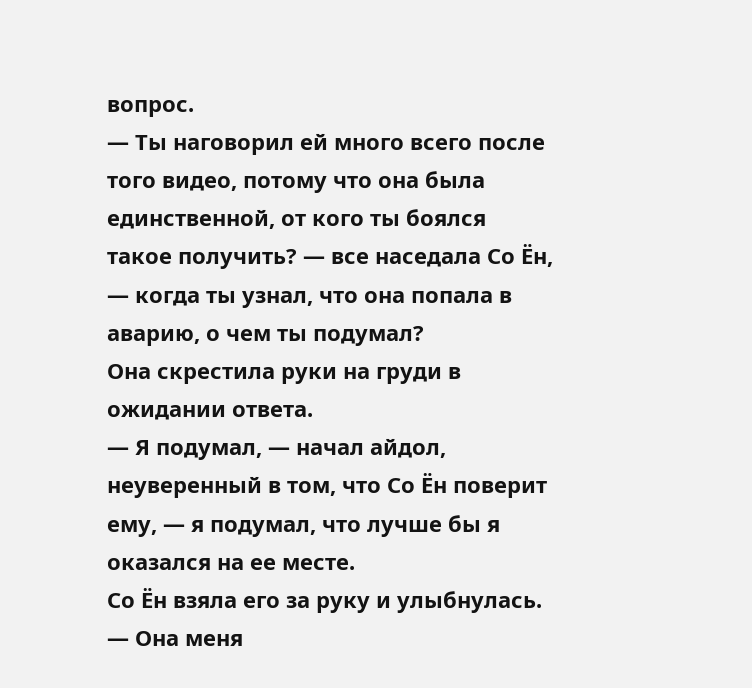вопрос.
— Ты наговорил ей много всего после того видео, потому что она была единственной, от кого ты боялся такое получить? — все наседала Со Ён, — когда ты узнал, что она попала в аварию, о чем ты подумал?
Она скрестила руки на груди в ожидании ответа.
— Я подумал, — начал айдол, неуверенный в том, что Со Ён поверит ему, — я подумал, что лучше бы я оказался на ее месте.
Со Ён взяла его за руку и улыбнулась.
— Она меня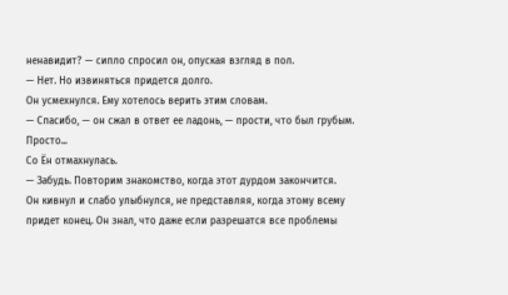ненавидит? — сипло спросил он, опуская взгляд в пол.
— Нет. Но извиняться придется долго.
Он усмехнулся. Ему хотелось верить этим словам.
— Спасибо, — он сжал в ответ ее ладонь, — прости, что был грубым. Просто...
Со Ён отмахнулась.
— Забудь. Повторим знакомство, когда этот дурдом закончится.
Он кивнул и слабо улыбнулся, не представляя, когда этому всему придет конец. Он знал, что даже если разрешатся все проблемы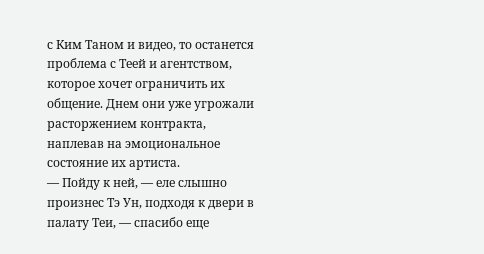с Ким Таном и видео, то останется проблема с Теей и агентством, которое хочет ограничить их общение. Днем они уже угрожали расторжением контракта, наплевав на эмоциональное состояние их артиста.
— Пойду к ней, — еле слышно произнес Тэ Ун, подходя к двери в палату Теи, — спасибо еще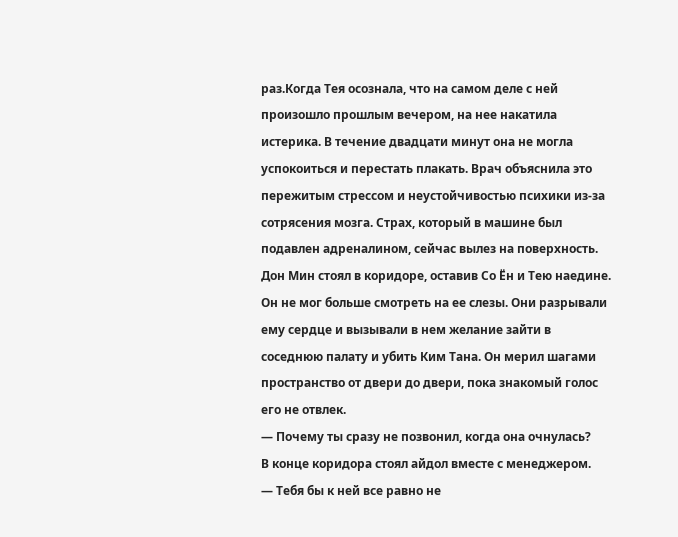раз.Когда Тея осознала, что на самом деле с ней произошло прошлым вечером, на нее накатила истерика. В течение двадцати минут она не могла успокоиться и перестать плакать. Врач объяснила это пережитым стрессом и неустойчивостью психики из-за сотрясения мозга. Страх, который в машине был подавлен адреналином, сейчас вылез на поверхность.
Дон Мин стоял в коридоре, оставив Со Ён и Тею наедине. Он не мог больше смотреть на ее слезы. Они разрывали ему сердце и вызывали в нем желание зайти в соседнюю палату и убить Ким Тана. Он мерил шагами пространство от двери до двери, пока знакомый голос его не отвлек.
— Почему ты сразу не позвонил, когда она очнулась?
В конце коридора стоял айдол вместе с менеджером.
— Тебя бы к ней все равно не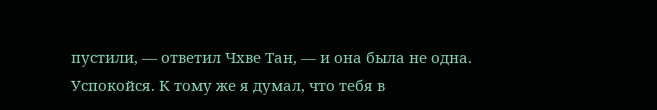пустили, — ответил Чхве Тан, — и она была не одна. Успокойся. К тому же я думал, что тебя в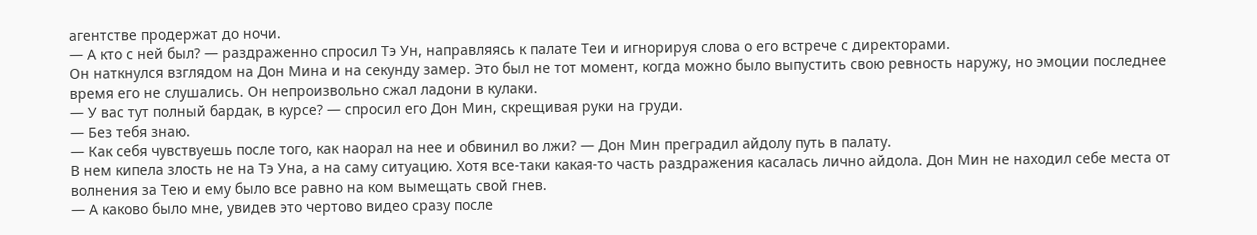агентстве продержат до ночи.
— А кто с ней был? — раздраженно спросил Тэ Ун, направляясь к палате Теи и игнорируя слова о его встрече с директорами.
Он наткнулся взглядом на Дон Мина и на секунду замер. Это был не тот момент, когда можно было выпустить свою ревность наружу, но эмоции последнее время его не слушались. Он непроизвольно сжал ладони в кулаки.
— У вас тут полный бардак, в курсе? — спросил его Дон Мин, скрещивая руки на груди.
— Без тебя знаю.
— Как себя чувствуешь после того, как наорал на нее и обвинил во лжи? — Дон Мин преградил айдолу путь в палату.
В нем кипела злость не на Тэ Уна, а на саму ситуацию. Хотя все-таки какая-то часть раздражения касалась лично айдола. Дон Мин не находил себе места от волнения за Тею и ему было все равно на ком вымещать свой гнев.
— А каково было мне, увидев это чертово видео сразу после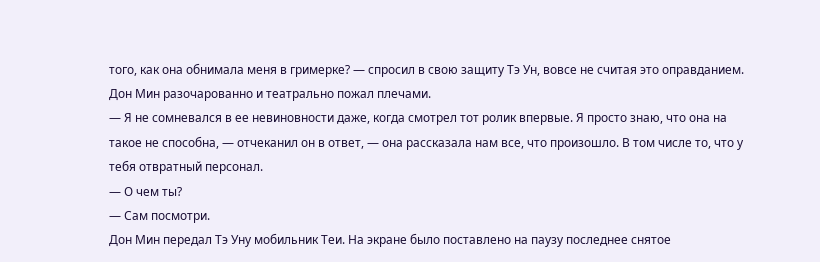того, как она обнимала меня в гримерке? — спросил в свою защиту Тэ Ун, вовсе не считая это оправданием.
Дон Мин разочарованно и театрально пожал плечами.
— Я не сомневался в ее невиновности даже, когда смотрел тот ролик впервые. Я просто знаю, что она на такое не способна, — отчеканил он в ответ, — она рассказала нам все, что произошло. В том числе то, что у тебя отвратный персонал.
— О чем ты?
— Сам посмотри.
Дон Мин передал Тэ Уну мобильник Теи. На экране было поставлено на паузу последнее снятое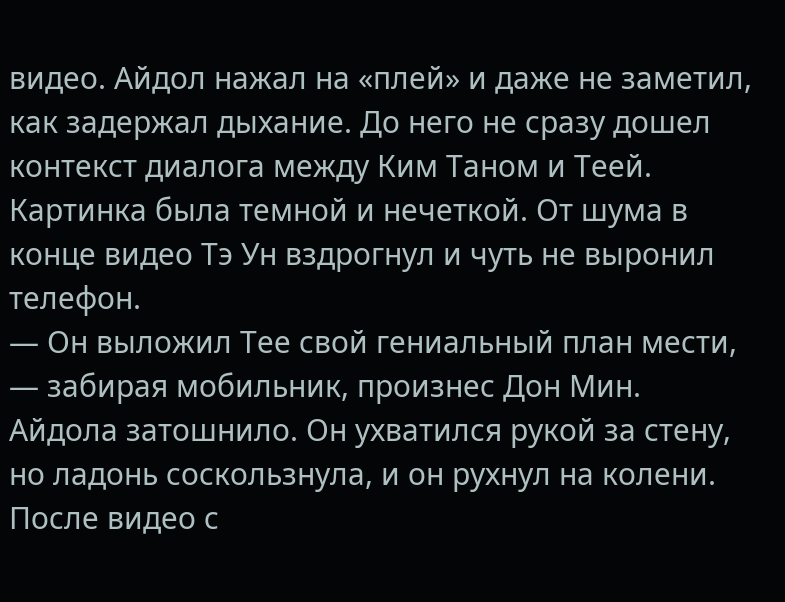видео. Айдол нажал на «плей» и даже не заметил, как задержал дыхание. До него не сразу дошел контекст диалога между Ким Таном и Теей. Картинка была темной и нечеткой. От шума в конце видео Тэ Ун вздрогнул и чуть не выронил телефон.
— Он выложил Тее свой гениальный план мести, — забирая мобильник, произнес Дон Мин.
Айдола затошнило. Он ухватился рукой за стену, но ладонь соскользнула, и он рухнул на колени. После видео с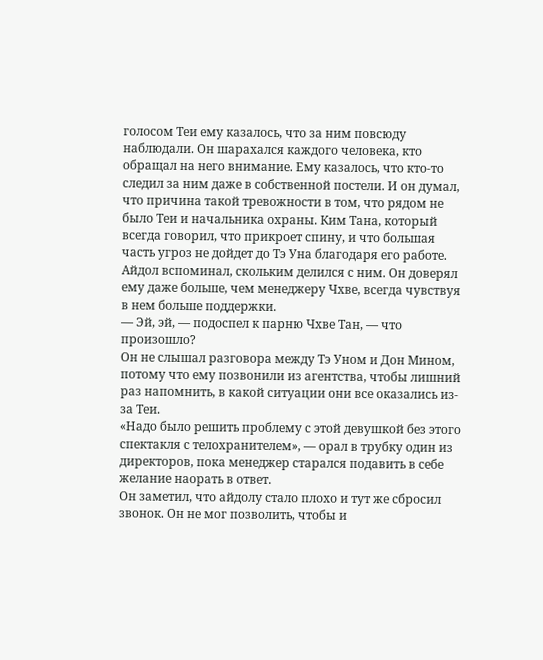голосом Теи ему казалось, что за ним повсюду наблюдали. Он шарахался каждого человека, кто обращал на него внимание. Ему казалось, что кто-то следил за ним даже в собственной постели. И он думал, что причина такой тревожности в том, что рядом не было Теи и начальника охраны. Ким Тана, который всегда говорил, что прикроет спину, и что большая часть угроз не дойдет до Тэ Уна благодаря его работе. Айдол вспоминал, скольким делился с ним. Он доверял ему даже больше, чем менеджеру Чхве, всегда чувствуя в нем больше поддержки.
— Эй, эй, — подоспел к парню Чхве Тан, — что произошло?
Он не слышал разговора между Тэ Уном и Дон Мином, потому что ему позвонили из агентства, чтобы лишний раз напомнить, в какой ситуации они все оказались из-за Теи.
«Надо было решить проблему с этой девушкой без этого спектакля с телохранителем», — орал в трубку один из директоров, пока менеджер старался подавить в себе желание наорать в ответ.
Он заметил, что айдолу стало плохо и тут же сбросил звонок. Он не мог позволить, чтобы и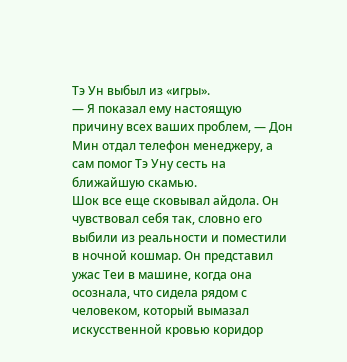Тэ Ун выбыл из «игры».
— Я показал ему настоящую причину всех ваших проблем, — Дон Мин отдал телефон менеджеру, а сам помог Тэ Уну сесть на ближайшую скамью.
Шок все еще сковывал айдола. Он чувствовал себя так, словно его выбили из реальности и поместили в ночной кошмар. Он представил ужас Теи в машине, когда она осознала, что сидела рядом с человеком, который вымазал искусственной кровью коридор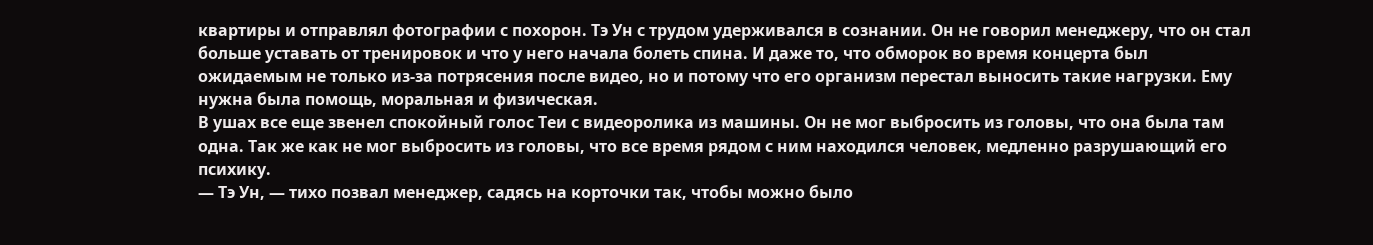квартиры и отправлял фотографии с похорон. Тэ Ун с трудом удерживался в сознании. Он не говорил менеджеру, что он стал больше уставать от тренировок и что у него начала болеть спина. И даже то, что обморок во время концерта был ожидаемым не только из-за потрясения после видео, но и потому что его организм перестал выносить такие нагрузки. Ему нужна была помощь, моральная и физическая.
В ушах все еще звенел спокойный голос Теи с видеоролика из машины. Он не мог выбросить из головы, что она была там одна. Так же как не мог выбросить из головы, что все время рядом с ним находился человек, медленно разрушающий его психику.
— Тэ Ун, — тихо позвал менеджер, садясь на корточки так, чтобы можно было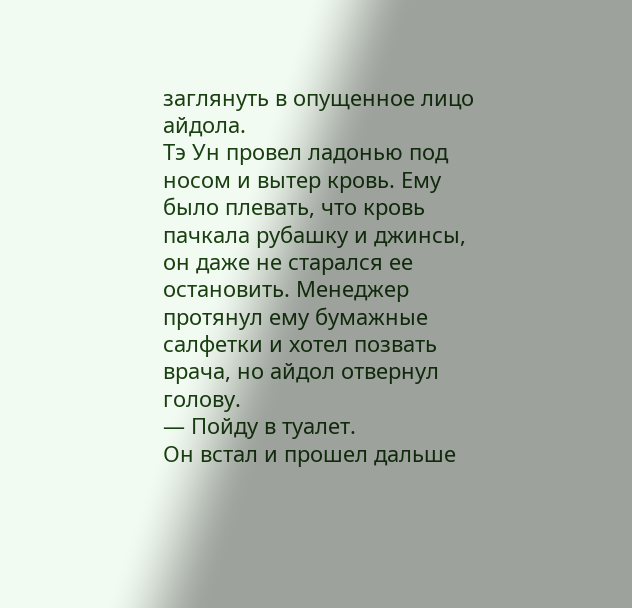заглянуть в опущенное лицо айдола.
Тэ Ун провел ладонью под носом и вытер кровь. Ему было плевать, что кровь пачкала рубашку и джинсы, он даже не старался ее остановить. Менеджер протянул ему бумажные салфетки и хотел позвать врача, но айдол отвернул голову.
— Пойду в туалет.
Он встал и прошел дальше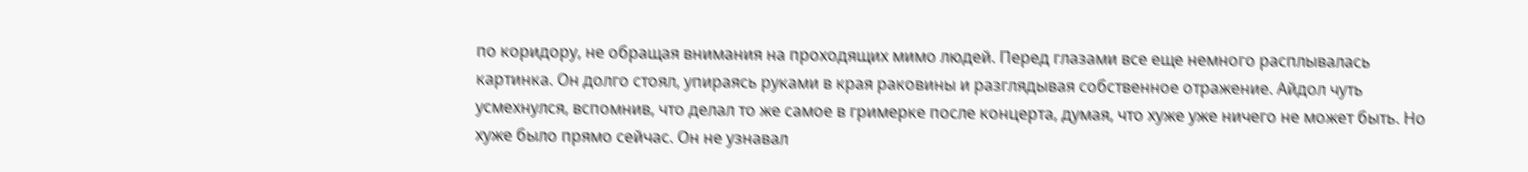по коридору, не обращая внимания на проходящих мимо людей. Перед глазами все еще немного расплывалась картинка. Он долго стоял, упираясь руками в края раковины и разглядывая собственное отражение. Айдол чуть усмехнулся, вспомнив, что делал то же самое в гримерке после концерта, думая, что хуже уже ничего не может быть. Но хуже было прямо сейчас. Он не узнавал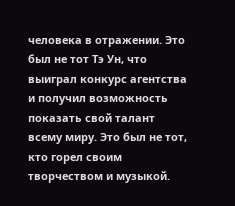человека в отражении. Это был не тот Тэ Ун, что выиграл конкурс агентства и получил возможность показать свой талант всему миру. Это был не тот, кто горел своим творчеством и музыкой.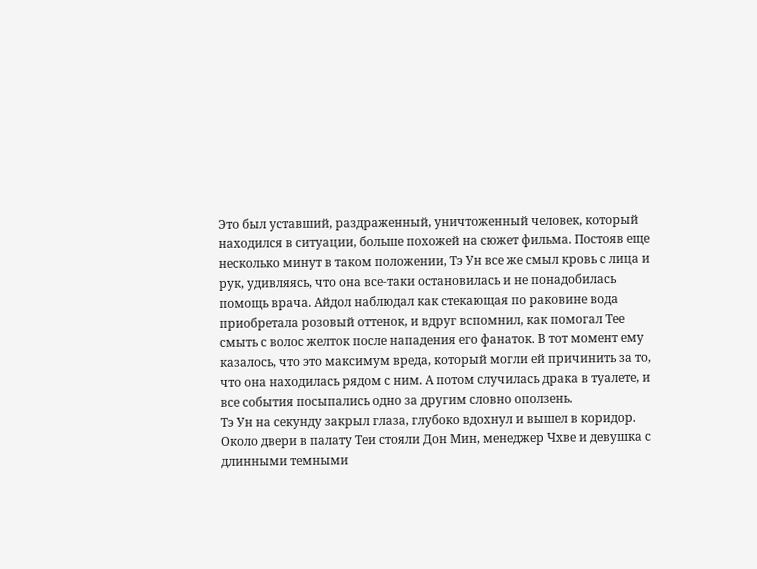Это был уставший, раздраженный, уничтоженный человек, который находился в ситуации, больше похожей на сюжет фильма. Постояв еще несколько минут в таком положении, Тэ Ун все же смыл кровь с лица и рук, удивляясь, что она все-таки остановилась и не понадобилась помощь врача. Айдол наблюдал как стекающая по раковине вода приобретала розовый оттенок, и вдруг вспомнил, как помогал Тее смыть с волос желток после нападения его фанаток. В тот момент ему казалось, что это максимум вреда, который могли ей причинить за то, что она находилась рядом с ним. А потом случилась драка в туалете, и все события посыпались одно за другим словно оползень.
Тэ Ун на секунду закрыл глаза, глубоко вдохнул и вышел в коридор. Около двери в палату Теи стояли Дон Мин, менеджер Чхве и девушка с длинными темными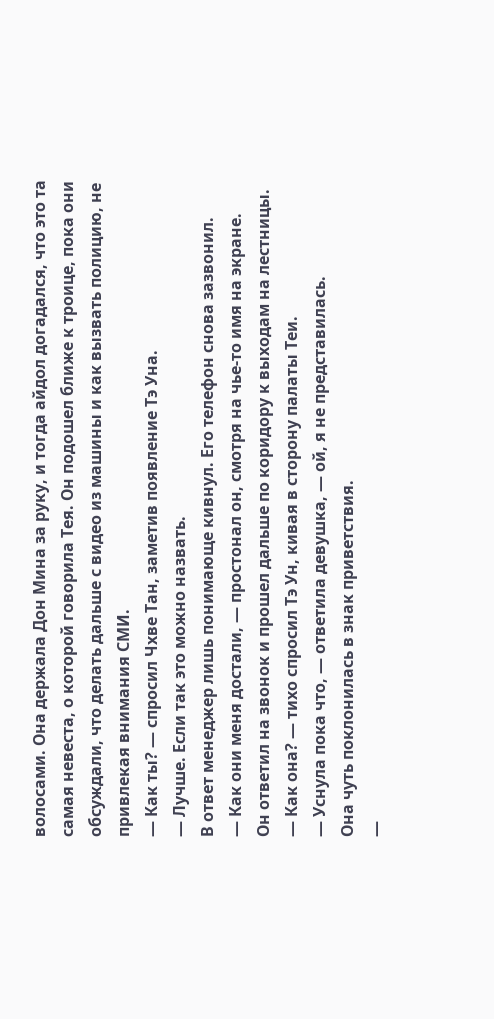волосами. Она держала Дон Мина за руку, и тогда айдол догадался, что это та самая невеста, о которой говорила Тея. Он подошел ближе к троице, пока они обсуждали, что делать дальше с видео из машины и как вызвать полицию, не привлекая внимания СМИ.
— Как ты? — спросил Чхве Тан, заметив появление Тэ Уна.
— Лучше. Если так это можно назвать.
В ответ менеджер лишь понимающе кивнул. Его телефон снова зазвонил.
— Как они меня достали, — простонал он, смотря на чье-то имя на экране.
Он ответил на звонок и прошел дальше по коридору к выходам на лестницы.
— Как она? — тихо спросил Тэ Ун, кивая в сторону палаты Теи.
— Уснула пока что, — ответила девушка, — ой, я не представилась.
Она чуть поклонилась в знак приветствия.
—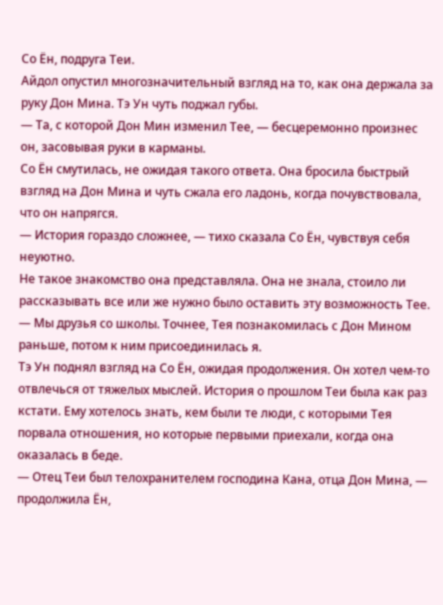Со Ён, подруга Теи.
Айдол опустил многозначительный взгляд на то, как она держала за руку Дон Мина. Тэ Ун чуть поджал губы.
— Та, с которой Дон Мин изменил Тее, — бесцеремонно произнес он, засовывая руки в карманы.
Со Ён смутилась, не ожидая такого ответа. Она бросила быстрый взгляд на Дон Мина и чуть сжала его ладонь, когда почувствовала, что он напрягся.
— История гораздо сложнее, — тихо сказала Со Ён, чувствуя себя неуютно.
Не такое знакомство она представляла. Она не знала, стоило ли рассказывать все или же нужно было оставить эту возможность Тее.
— Мы друзья со школы. Точнее, Тея познакомилась с Дон Мином раньше, потом к ним присоединилась я.
Тэ Ун поднял взгляд на Со Ён, ожидая продолжения. Он хотел чем-то отвлечься от тяжелых мыслей. История о прошлом Теи была как раз кстати. Ему хотелось знать, кем были те люди, с которыми Тея порвала отношения, но которые первыми приехали, когда она оказалась в беде.
— Отец Теи был телохранителем господина Кана, отца Дон Мина, — продолжила Ён,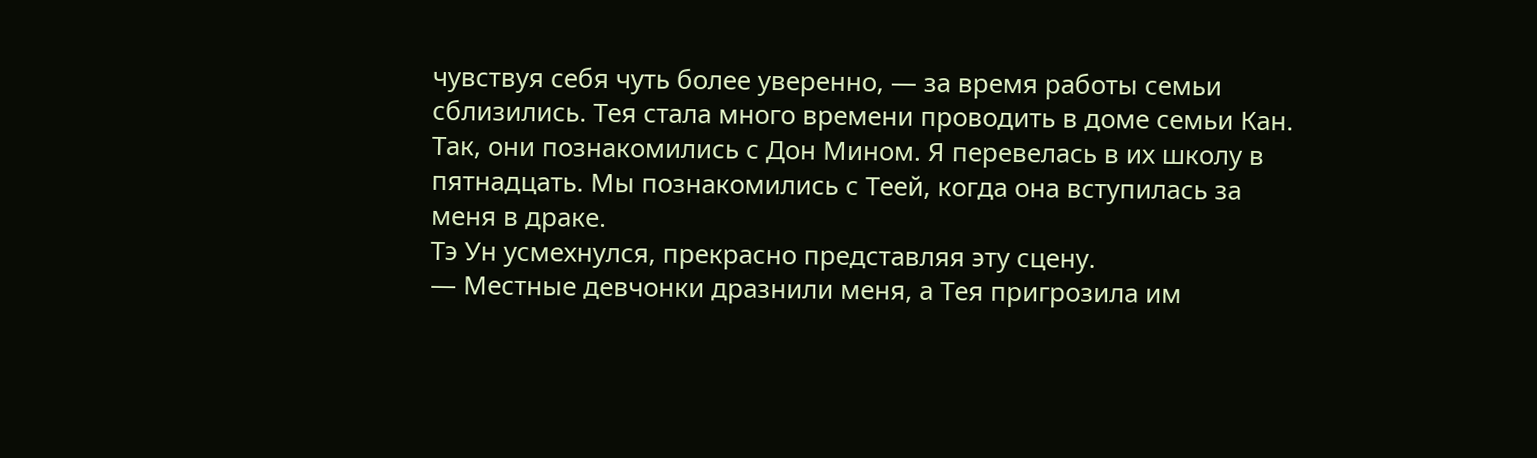чувствуя себя чуть более уверенно, — за время работы семьи сблизились. Тея стала много времени проводить в доме семьи Кан. Так, они познакомились с Дон Мином. Я перевелась в их школу в пятнадцать. Мы познакомились с Теей, когда она вступилась за меня в драке.
Тэ Ун усмехнулся, прекрасно представляя эту сцену.
— Местные девчонки дразнили меня, а Тея пригрозила им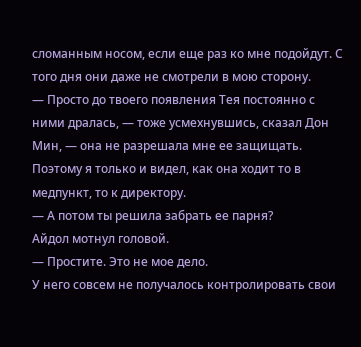сломанным носом, если еще раз ко мне подойдут. С того дня они даже не смотрели в мою сторону.
— Просто до твоего появления Тея постоянно с ними дралась, — тоже усмехнувшись, сказал Дон Мин, — она не разрешала мне ее защищать. Поэтому я только и видел, как она ходит то в медпункт, то к директору.
— А потом ты решила забрать ее парня?
Айдол мотнул головой.
— Простите. Это не мое дело.
У него совсем не получалось контролировать свои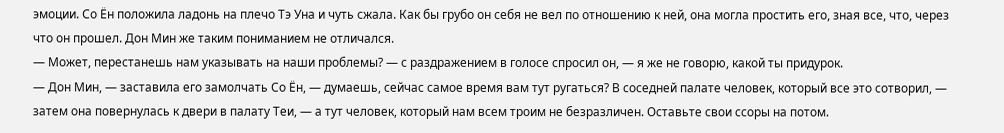эмоции. Со Ён положила ладонь на плечо Тэ Уна и чуть сжала. Как бы грубо он себя не вел по отношению к ней, она могла простить его, зная все, что, через что он прошел. Дон Мин же таким пониманием не отличался.
— Может, перестанешь нам указывать на наши проблемы? — с раздражением в голосе спросил он, — я же не говорю, какой ты придурок.
— Дон Мин, — заставила его замолчать Со Ён, — думаешь, сейчас самое время вам тут ругаться? В соседней палате человек, который все это сотворил, — затем она повернулась к двери в палату Теи, — а тут человек, который нам всем троим не безразличен. Оставьте свои ссоры на потом.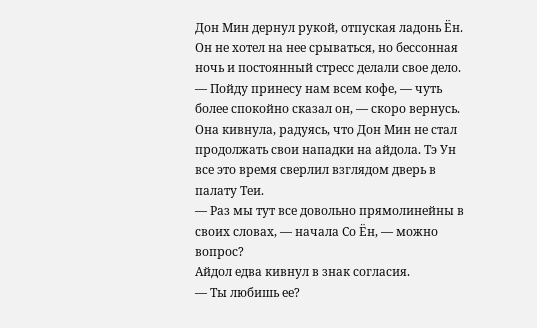Дон Мин дернул рукой, отпуская ладонь Ён. Он не хотел на нее срываться, но бессонная ночь и постоянный стресс делали свое дело.
— Пойду принесу нам всем кофе, — чуть более спокойно сказал он, — скоро вернусь.
Она кивнула, радуясь, что Дон Мин не стал продолжать свои нападки на айдола. Тэ Ун все это время сверлил взглядом дверь в палату Теи.
— Раз мы тут все довольно прямолинейны в своих словах, — начала Со Ён, — можно вопрос?
Айдол едва кивнул в знак согласия.
— Ты любишь ее?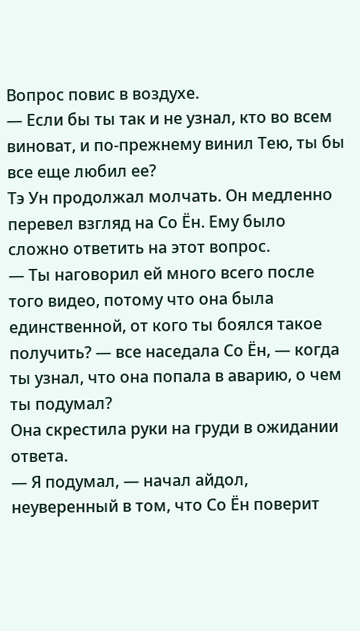Вопрос повис в воздухе.
— Если бы ты так и не узнал, кто во всем виноват, и по-прежнему винил Тею, ты бы все еще любил ее?
Тэ Ун продолжал молчать. Он медленно перевел взгляд на Со Ён. Ему было сложно ответить на этот вопрос.
— Ты наговорил ей много всего после того видео, потому что она была единственной, от кого ты боялся такое получить? — все наседала Со Ён, — когда ты узнал, что она попала в аварию, о чем ты подумал?
Она скрестила руки на груди в ожидании ответа.
— Я подумал, — начал айдол, неуверенный в том, что Со Ён поверит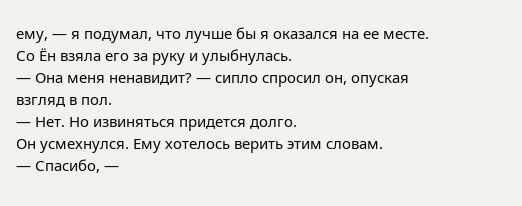ему, — я подумал, что лучше бы я оказался на ее месте.
Со Ён взяла его за руку и улыбнулась.
— Она меня ненавидит? — сипло спросил он, опуская взгляд в пол.
— Нет. Но извиняться придется долго.
Он усмехнулся. Ему хотелось верить этим словам.
— Спасибо, —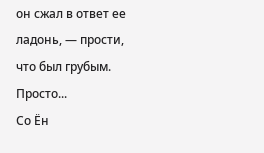он сжал в ответ ее ладонь, — прости, что был грубым. Просто...
Со Ён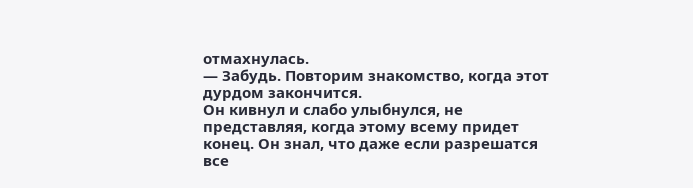отмахнулась.
— Забудь. Повторим знакомство, когда этот дурдом закончится.
Он кивнул и слабо улыбнулся, не представляя, когда этому всему придет конец. Он знал, что даже если разрешатся все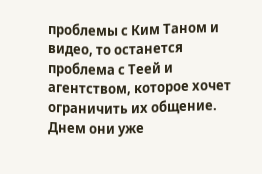проблемы с Ким Таном и видео, то останется проблема с Теей и агентством, которое хочет ограничить их общение. Днем они уже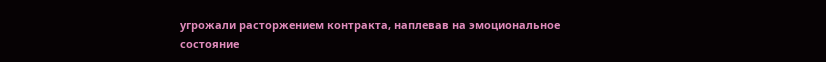угрожали расторжением контракта, наплевав на эмоциональное состояние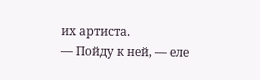их артиста.
— Пойду к ней, — еле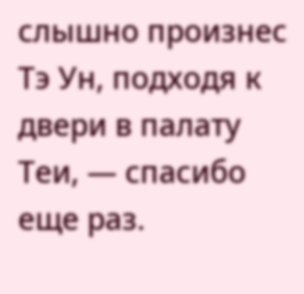слышно произнес Тэ Ун, подходя к двери в палату Теи, — спасибо еще раз.